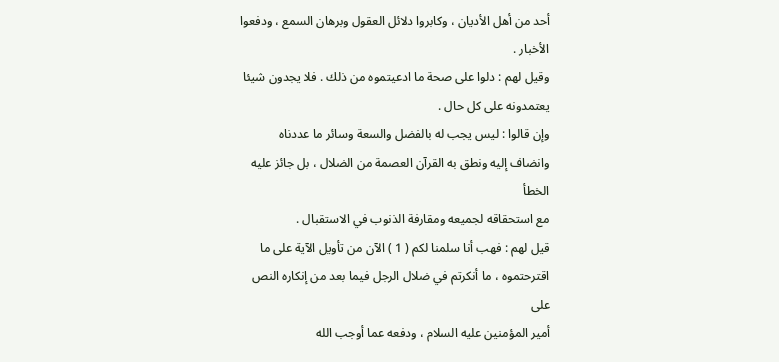أحد من أهل الأديان ، وكابروا دلائل العقول وبرهان السمع ، ودفعوا
الأخبار .
وقيل لهم : دلوا على صحة ما ادعيتموه من ذلك . فلا يجدون شيئا
يعتمدونه على كل حال .
وإن قالوا : ليس يجب له بالفضل والسعة وسائر ما عددناه
وانضاف إليه ونطق به القرآن العصمة من الضلال ، بل جائز عليه الخطأ
مع استحقاقه لجميعه ومقارفة الذنوب في الاستقبال .
قيل لهم : فهب أنا سلمنا لكم ( 1 ) الآن من تأويل الآية على ما
اقترحتموه ، ما أنكرتم في ضلال الرجل فيما بعد من إنكاره النص على
أمير المؤمنين عليه السلام ، ودفعه عما أوجب الله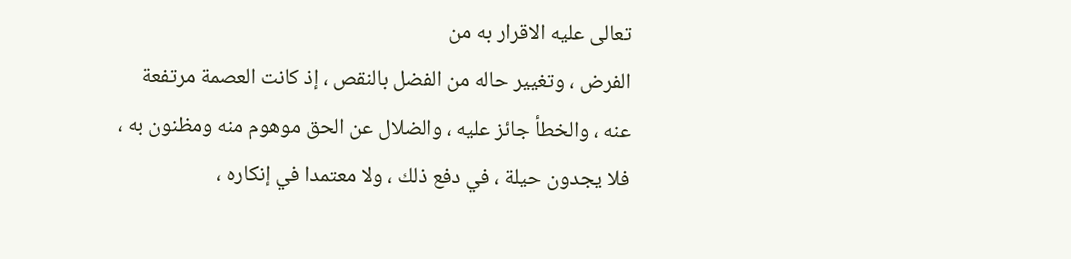تعالى عليه الاقرار به من
الفرض ، وتغيير حاله من الفضل بالنقص ، إذ كانت العصمة مرتفعة
عنه ، والخطأ جائز عليه ، والضلال عن الحق موهوم منه ومظنون به ،
فلا يجدون حيلة ، في دفع ذلك ، ولا معتمدا في إنكاره ،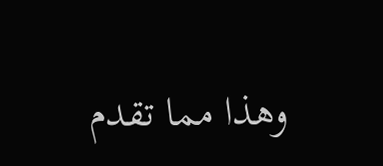وهذا مما تقدم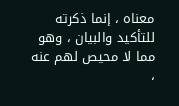معناه ، إنما ذكرته للتأكيد والبيان ، وهو مما لا محيص لهم عنه ،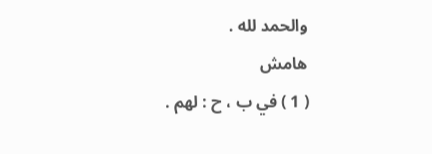والحمد لله .
هامش
( 1 ) في ب ، ح : لهم .